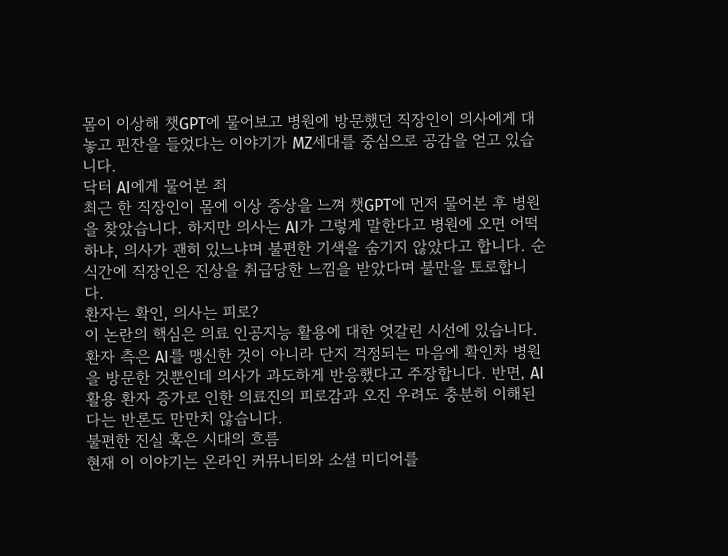몸이 이상해 챗GPT에 물어보고 병원에 방문했던 직장인이 의사에게 대놓고 핀잔을 들었다는 이야기가 MZ세대를 중심으로 공감을 얻고 있습니다.
닥터 AI에게 물어본 죄
최근 한 직장인이 몸에 이상 증상을 느껴 챗GPT에 먼저 물어본 후 병원을 찾았습니다. 하지만 의사는 AI가 그렇게 말한다고 병원에 오면 어떡하냐, 의사가 괜히 있느냐며 불편한 기색을 숨기지 않았다고 합니다. 순식간에 직장인은 진상을 취급당한 느낌을 받았다며 불만을 토로합니다.
환자는 확인, 의사는 피로?
이 논란의 핵심은 의료 인공지능 활용에 대한 엇갈린 시선에 있습니다. 환자 측은 AI를 맹신한 것이 아니라 단지 걱정되는 마음에 확인차 병원을 방문한 것뿐인데 의사가 과도하게 반응했다고 주장합니다. 반면, AI 활용 환자 증가로 인한 의료진의 피로감과 오진 우려도 충분히 이해된다는 반론도 만만치 않습니다.
불편한 진실 혹은 시대의 흐름
현재 이 이야기는 온라인 커뮤니티와 소셜 미디어를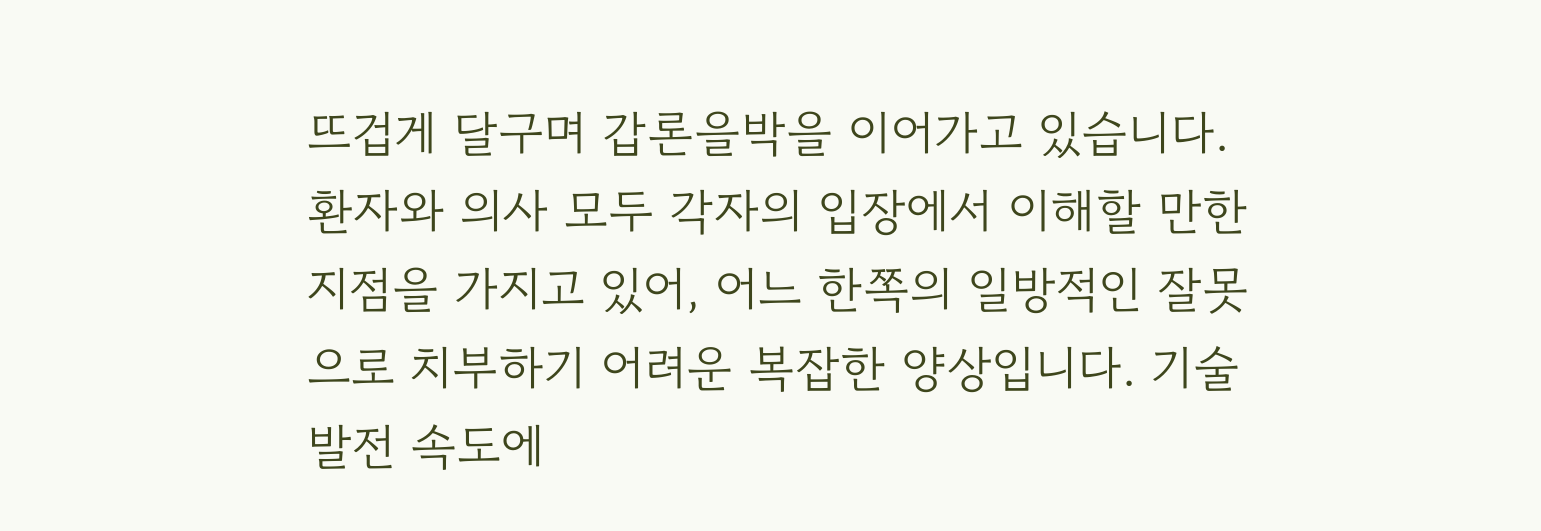뜨겁게 달구며 갑론을박을 이어가고 있습니다. 환자와 의사 모두 각자의 입장에서 이해할 만한 지점을 가지고 있어, 어느 한쪽의 일방적인 잘못으로 치부하기 어려운 복잡한 양상입니다. 기술 발전 속도에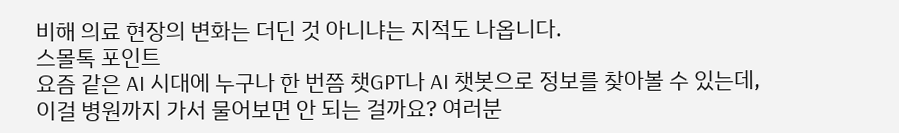비해 의료 현장의 변화는 더딘 것 아니냐는 지적도 나옵니다.
스몰톡 포인트
요즘 같은 AI 시대에 누구나 한 번쯤 챗GPT나 AI 챗봇으로 정보를 찾아볼 수 있는데, 이걸 병원까지 가서 물어보면 안 되는 걸까요? 여러분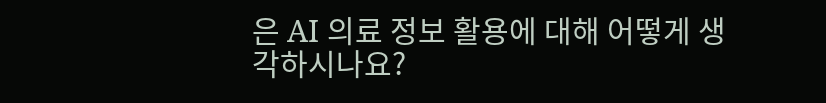은 AI 의료 정보 활용에 대해 어떻게 생각하시나요?